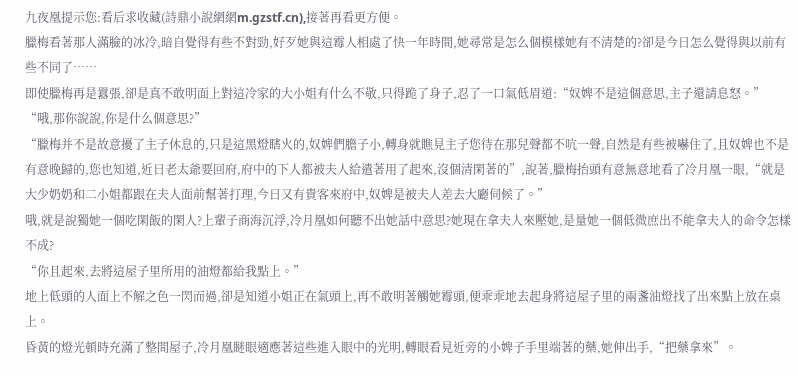九夜凰提示您:看后求收藏(詩鼎小說網網m.gzstf.cn),接著再看更方便。
臘梅看著那人滿臉的冰冷,暗自覺得有些不對勁,好歹她與這霉人相處了快一年時間,她尋常是怎么個模樣她有不清楚的?卻是今日怎么覺得與以前有些不同了……
即使臘梅再是囂張,卻是真不敢明面上對這冷家的大小姐有什么不敬,只得跪了身子,忍了一口氣低眉道:“奴婢不是這個意思,主子還請息怒。”
“哦,那你說說,你是什么個意思?”
“臘梅并不是故意擾了主子休息的,只是這黑燈瞎火的,奴婢們膽子小,轉身就瞧見主子您待在那兒聲都不吭一聲,自然是有些被嚇住了,且奴婢也不是有意晚歸的,您也知道,近日老太爺要回府,府中的下人都被夫人給遣著用了起來,沒個清閑著的”,說著,臘梅抬頭有意無意地看了冷月凰一眼,“就是大少奶奶和二小姐都跟在夫人面前幫著打理,今日又有貴客來府中,奴婢是被夫人差去大廳伺候了。”
哦,就是說獨她一個吃閑飯的閑人?上輩子商海沉浮,冷月凰如何聽不出她話中意思?她現在拿夫人來壓她,是量她一個低微庶出不能拿夫人的命令怎樣不成?
“你且起來,去將這屋子里所用的油燈都給我點上。”
地上低頭的人面上不解之色一閃而過,卻是知道小姐正在氣頭上,再不敢明著觸她霉頭,便乖乖地去起身將這屋子里的兩盞油燈找了出來點上放在桌上。
昏黃的燈光頓時充滿了整間屋子,冷月凰瞇眼適應著這些進入眼中的光明,轉眼看見近旁的小婢子手里端著的藥,她伸出手,“把藥拿來”。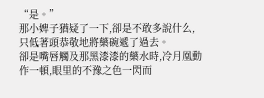“是。”
那小婢子猶疑了一下,卻是不敢多說什么,只低著頭恭敬地將藥碗遞了過去。
卻是嘴唇觸及那黑漆漆的藥水時,冷月凰動作一頓,眼里的不豫之色一閃而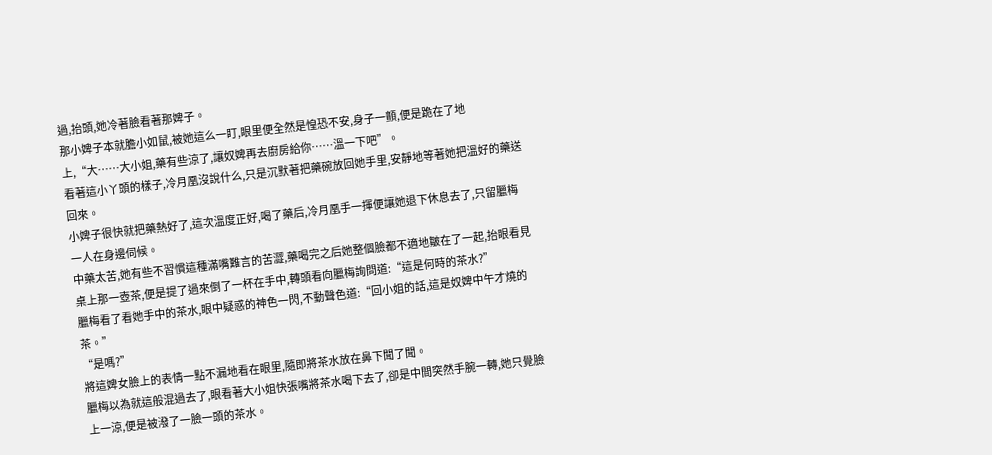過,抬頭,她冷著臉看著那婢子。
那小婢子本就膽小如鼠,被她這么一盯,眼里便全然是惶恐不安,身子一顫,便是跪在了地上,“大……大小姐,藥有些涼了,讓奴婢再去廚房給你……溫一下吧”。
看著這小丫頭的樣子,冷月凰沒說什么,只是沉默著把藥碗放回她手里,安靜地等著她把溫好的藥送回來。
小婢子很快就把藥熱好了,這次溫度正好,喝了藥后,冷月凰手一揮便讓她退下休息去了,只留臘梅一人在身邊伺候。
中藥太苦,她有些不習慣這種滿嘴難言的苦澀,藥喝完之后她整個臉都不適地皺在了一起,抬眼看見桌上那一壺茶,便是提了過來倒了一杯在手中,轉頭看向臘梅詢問道:“這是何時的茶水?”
臘梅看了看她手中的茶水,眼中疑惑的神色一閃,不動聲色道:“回小姐的話,這是奴婢中午才燒的茶。”
“是嗎?”
將這婢女臉上的表情一點不漏地看在眼里,隨即將茶水放在鼻下聞了聞。
臘梅以為就這般混過去了,眼看著大小姐快張嘴將茶水喝下去了,卻是中間突然手腕一轉,她只覺臉上一涼,便是被潑了一臉一頭的茶水。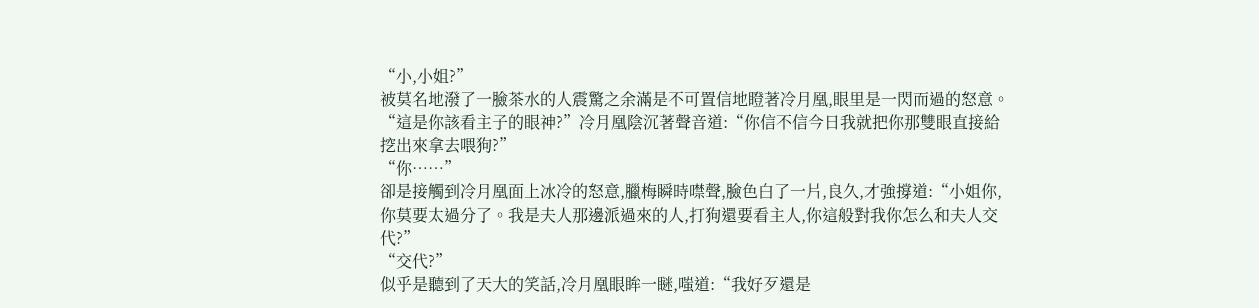“小,小姐?”
被莫名地潑了一臉茶水的人震驚之余滿是不可置信地瞪著冷月凰,眼里是一閃而過的怒意。
“這是你該看主子的眼神?”冷月凰陰沉著聲音道:“你信不信今日我就把你那雙眼直接給挖出來拿去喂狗?”
“你……”
卻是接觸到冷月凰面上冰冷的怒意,臘梅瞬時噤聲,臉色白了一片,良久,才強撐道:“小姐你,你莫要太過分了。我是夫人那邊派過來的人,打狗還要看主人,你這般對我你怎么和夫人交代?”
“交代?”
似乎是聽到了天大的笑話,冷月凰眼眸一瞇,嗤道:“我好歹還是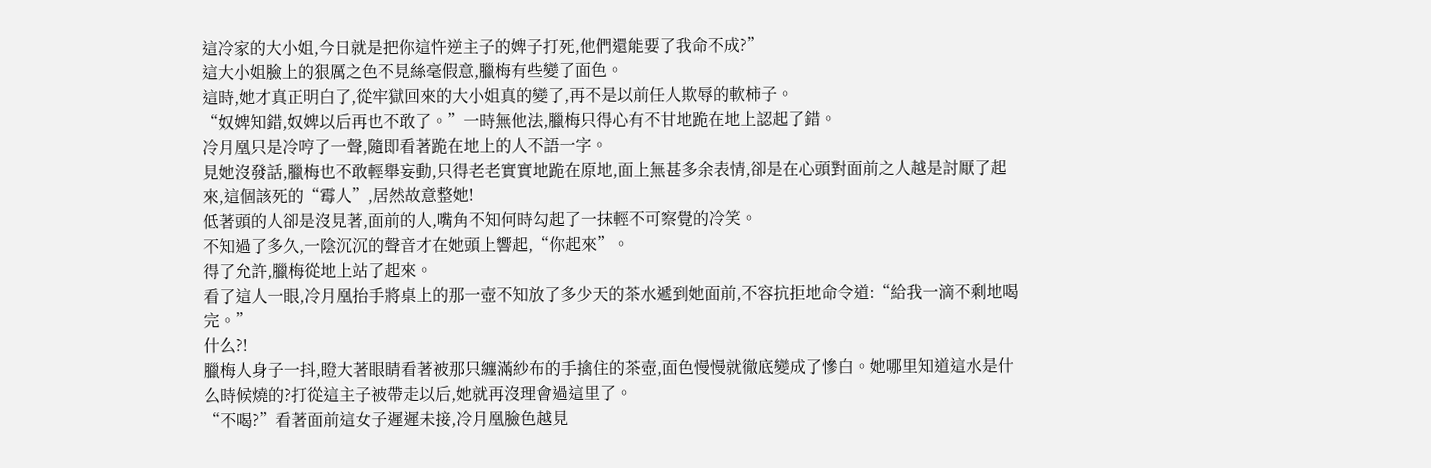這冷家的大小姐,今日就是把你這忤逆主子的婢子打死,他們還能要了我命不成?”
這大小姐臉上的狠厲之色不見絲毫假意,臘梅有些變了面色。
這時,她才真正明白了,從牢獄回來的大小姐真的變了,再不是以前任人欺辱的軟柿子。
“奴婢知錯,奴婢以后再也不敢了。”一時無他法,臘梅只得心有不甘地跪在地上認起了錯。
冷月凰只是冷哼了一聲,隨即看著跪在地上的人不語一字。
見她沒發話,臘梅也不敢輕舉妄動,只得老老實實地跪在原地,面上無甚多余表情,卻是在心頭對面前之人越是討厭了起來,這個該死的“霉人”,居然故意整她!
低著頭的人卻是沒見著,面前的人,嘴角不知何時勾起了一抹輕不可察覺的冷笑。
不知過了多久,一陰沉沉的聲音才在她頭上響起,“你起來”。
得了允許,臘梅從地上站了起來。
看了這人一眼,冷月凰抬手將桌上的那一壺不知放了多少天的茶水遞到她面前,不容抗拒地命令道:“給我一滴不剩地喝完。”
什么?!
臘梅人身子一抖,瞪大著眼睛看著被那只纏滿紗布的手擒住的茶壺,面色慢慢就徹底變成了慘白。她哪里知道這水是什么時候燒的?打從這主子被帶走以后,她就再沒理會過這里了。
“不喝?”看著面前這女子遲遲未接,冷月凰臉色越見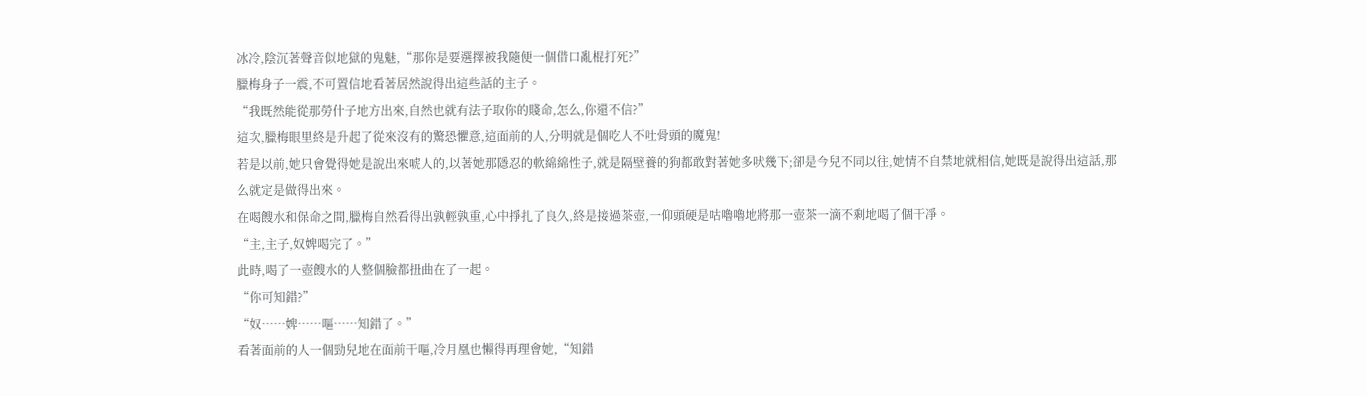冰冷,陰沉著聲音似地獄的鬼魅,“那你是要選擇被我隨便一個借口亂棍打死?”
臘梅身子一震,不可置信地看著居然說得出這些話的主子。
“我既然能從那勞什子地方出來,自然也就有法子取你的賤命,怎么,你還不信?”
這次,臘梅眼里終是升起了從來沒有的驚恐懼意,這面前的人,分明就是個吃人不吐骨頭的魔鬼!
若是以前,她只會覺得她是說出來唬人的,以著她那隱忍的軟綿綿性子,就是隔壁養的狗都敢對著她多吠幾下;卻是今兒不同以往,她情不自禁地就相信,她既是說得出這話,那么就定是做得出來。
在喝餿水和保命之間,臘梅自然看得出孰輕孰重,心中掙扎了良久,終是接過茶壺,一仰頭硬是咕嚕嚕地將那一壺茶一滴不剩地喝了個干凈。
“主,主子,奴婢喝完了。”
此時,喝了一壺餿水的人整個臉都扭曲在了一起。
“你可知錯?”
“奴……婢……嘔……知錯了。”
看著面前的人一個勁兒地在面前干嘔,冷月凰也懶得再理會她,“知錯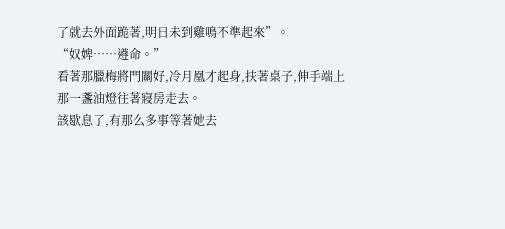了就去外面跪著,明日未到雞鳴不準起來”。
“奴婢……遵命。”
看著那臘梅將門關好,冷月凰才起身,扶著桌子,伸手端上那一盞油燈往著寢房走去。
該歇息了,有那么多事等著她去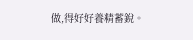做,得好好養精蓄銳。